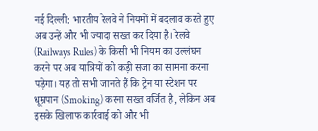नई दिल्ली: भारतीय रेलवे ने नियमों में बदलाव करते हुए अब उन्हें और भी ज्यादा सख्त कर दिया है। रेलवे (Railways Rules) के किसी भी नियम का उल्लंघन करने पर अब यात्रियों को कड़ी सजा का सामना करना पड़ेगा। यह तो सभी जानते हैं कि ट्रेन या स्टेशन पर धूम्रपान (Smoking) करना सख्त वर्जित है, लेकिन अब इसके खिलाफ कार्रवाई को और भी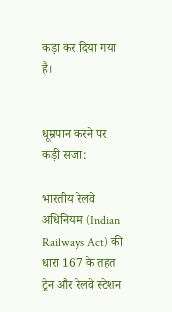कड़ा कर दिया गया है।


धूम्रपान करने पर कड़ी सजा:

भारतीय रेलवे अधिनियम (Indian Railways Act) की धारा 167 के तहत ट्रेन और रेलवे स्टेशन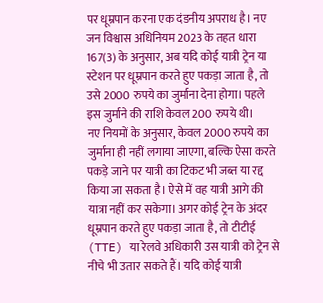पर धूम्रपान करना एक दंडनीय अपराध है। नए जन विश्वास अधिनियम 2023 के तहत धारा 167(3) के अनुसार, अब यदि कोई यात्री ट्रेन या स्टेशन पर धूम्रपान करते हुए पकड़ा जाता है, तो उसे 2000 रुपये का जुर्माना देना होगा। पहले इस जुर्माने की राशि केवल 200 रुपये थी।
नए नियमों के अनुसार, केवल 2000 रुपये का जुर्माना ही नहीं लगाया जाएगा, बल्कि ऐसा करते पकड़े जाने पर यात्री का टिकट भी जब्त या रद्द किया जा सकता है। ऐसे में वह यात्री आगे की यात्रा नहीं कर सकेगा। अगर कोई ट्रेन के अंदर धूम्रपान करते हुए पकड़ा जाता है, तो टीटीई (TTE) या रेलवे अधिकारी उस यात्री को ट्रेन से नीचे भी उतार सकते हैं। यदि कोई यात्री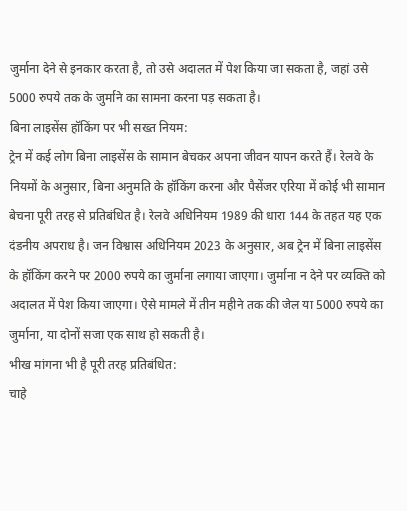जुर्माना देने से इनकार करता है, तो उसे अदालत में पेश किया जा सकता है, जहां उसे 5000 रुपये तक के जुर्माने का सामना करना पड़ सकता है।
बिना लाइसेंस हॉकिंग पर भी सख्त नियम:
ट्रेन में कई लोग बिना लाइसेंस के सामान बेचकर अपना जीवन यापन करते हैं। रेलवे के नियमों के अनुसार, बिना अनुमति के हॉकिंग करना और पैसेंजर एरिया में कोई भी सामान बेचना पूरी तरह से प्रतिबंधित है। रेलवे अधिनियम 1989 की धारा 144 के तहत यह एक दंडनीय अपराध है। जन विश्वास अधिनियम 2023 के अनुसार, अब ट्रेन में बिना लाइसेंस के हॉकिंग करने पर 2000 रुपये का जुर्माना लगाया जाएगा। जुर्माना न देने पर व्यक्ति को अदालत में पेश किया जाएगा। ऐसे मामले में तीन महीने तक की जेल या 5000 रुपये का जुर्माना, या दोनों सजा एक साथ हो सकती है।
भीख मांगना भी है पूरी तरह प्रतिबंधित:
चाहे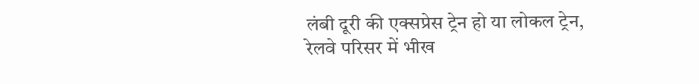लंबी दूरी की एक्सप्रेस ट्रेन हो या लोकल ट्रेन, रेलवे परिसर में भीख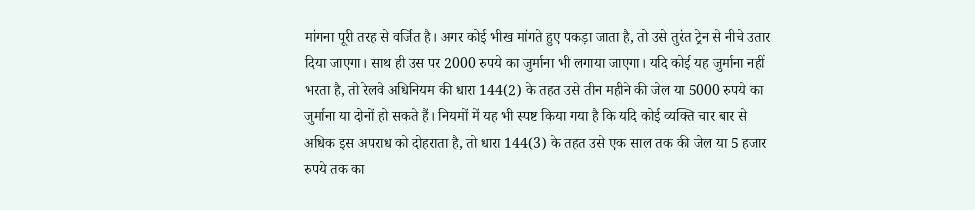मांगना पूरी तरह से वर्जित है। अगर कोई भीख मांगते हुए पकड़ा जाता है, तो उसे तुरंत ट्रेन से नीचे उतार दिया जाएगा। साथ ही उस पर 2000 रुपये का जुर्माना भी लगाया जाएगा। यदि कोई यह जुर्माना नहीं भरता है, तो रेलवे अधिनियम की धारा 144(2) के तहत उसे तीन महीने की जेल या 5000 रुपये का जुर्माना या दोनों हो सकते हैं। नियमों में यह भी स्पष्ट किया गया है कि यदि कोई व्यक्ति चार बार से अधिक इस अपराध को दोहराता है, तो धारा 144(3) के तहत उसे एक साल तक की जेल या 5 हजार रुपये तक का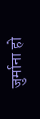जुर्माना हो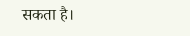सकता है।